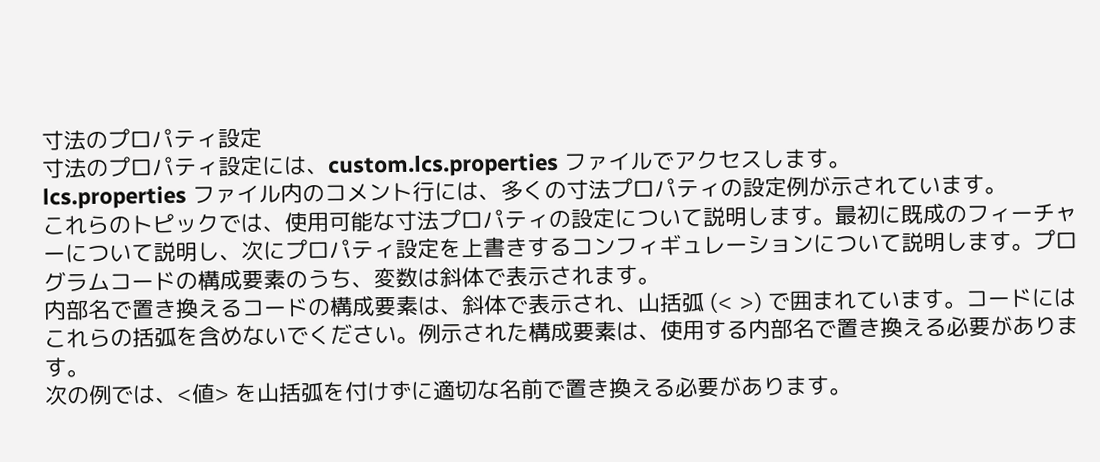寸法のプロパティ設定
寸法のプロパティ設定には、custom.lcs.properties ファイルでアクセスします。
lcs.properties ファイル内のコメント行には、多くの寸法プロパティの設定例が示されています。
これらのトピックでは、使用可能な寸法プロパティの設定について説明します。最初に既成のフィーチャーについて説明し、次にプロパティ設定を上書きするコンフィギュレーションについて説明します。プログラムコードの構成要素のうち、変数は斜体で表示されます。
内部名で置き換えるコードの構成要素は、斜体で表示され、山括弧 (< >) で囲まれています。コードにはこれらの括弧を含めないでください。例示された構成要素は、使用する内部名で置き換える必要があります。
次の例では、<値> を山括弧を付けずに適切な名前で置き換える必要があります。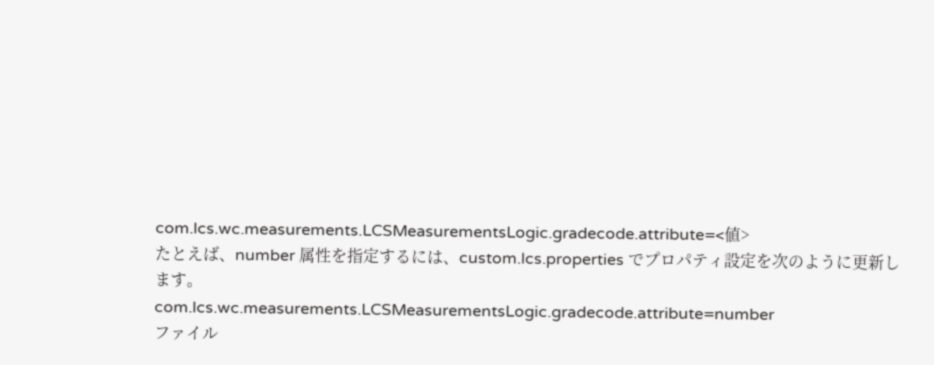com.lcs.wc.measurements.LCSMeasurementsLogic.gradecode.attribute=<値>
たとえば、number 属性を指定するには、custom.lcs.properties でプロパティ設定を次のように更新します。
com.lcs.wc.measurements.LCSMeasurementsLogic.gradecode.attribute=number
ファイル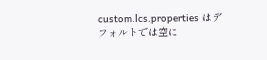custom.lcs.properties はデフォルトでは空に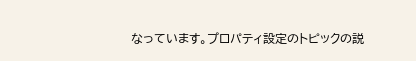なっています。プロパティ設定のトピックの説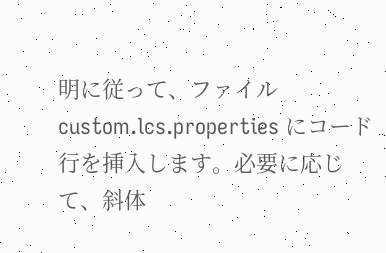明に従って、ファイル custom.lcs.properties にコード行を挿入します。必要に応じて、斜体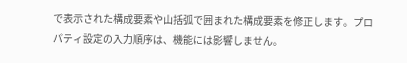で表示された構成要素や山括弧で囲まれた構成要素を修正します。プロパティ設定の入力順序は、機能には影響しません。